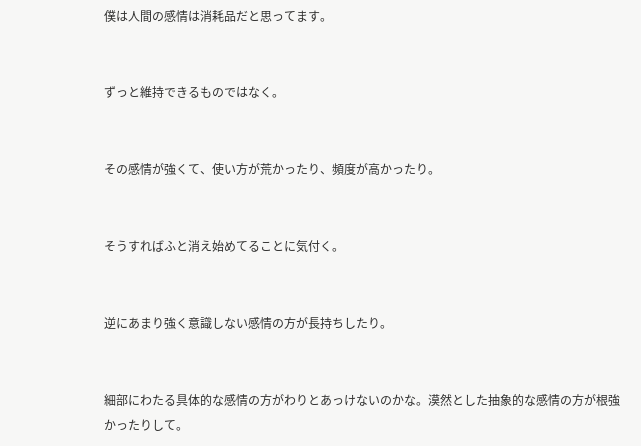僕は人間の感情は消耗品だと思ってます。


ずっと維持できるものではなく。


その感情が強くて、使い方が荒かったり、頻度が高かったり。


そうすればふと消え始めてることに気付く。


逆にあまり強く意識しない感情の方が長持ちしたり。


細部にわたる具体的な感情の方がわりとあっけないのかな。漠然とした抽象的な感情の方が根強かったりして。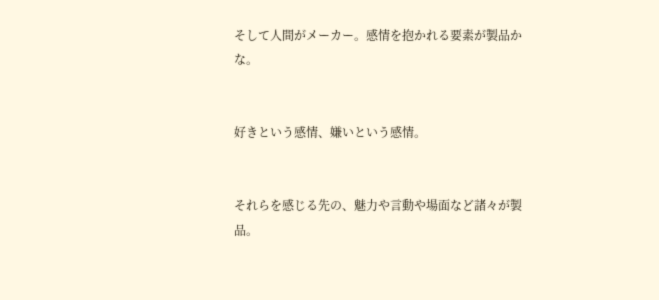そして人間がメーカー。感情を抱かれる要素が製品かな。


好きという感情、嫌いという感情。


それらを感じる先の、魅力や言動や場面など諸々が製品。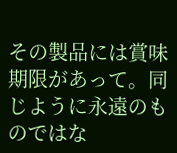その製品には賞味期限があって。同じように永遠のものではな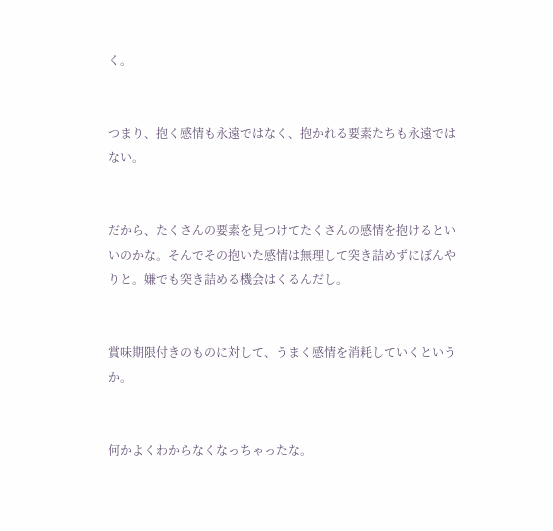く。


つまり、抱く感情も永遠ではなく、抱かれる要素たちも永遠ではない。


だから、たくさんの要素を見つけてたくさんの感情を抱けるといいのかな。そんでその抱いた感情は無理して突き詰めずにぼんやりと。嫌でも突き詰める機会はくるんだし。


賞味期限付きのものに対して、うまく感情を消耗していくというか。


何かよくわからなくなっちゃったな。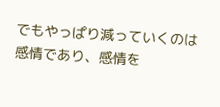でもやっぱり減っていくのは感情であり、感情を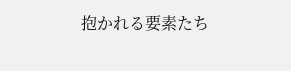抱かれる要素たち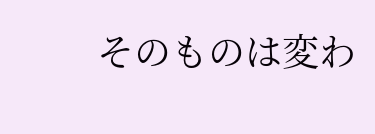そのものは変わ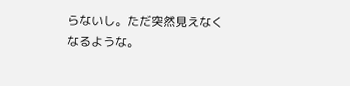らないし。ただ突然見えなくなるような。